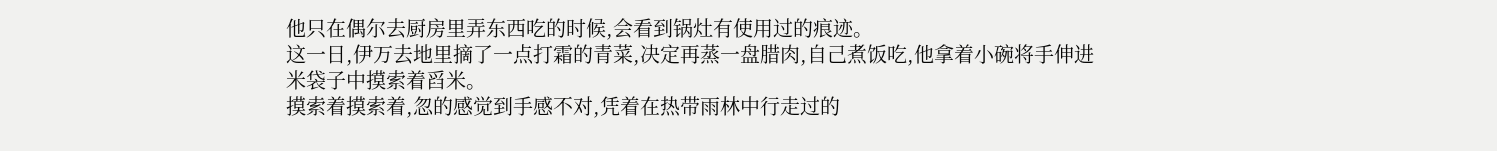他只在偶尔去厨房里弄东西吃的时候,会看到锅灶有使用过的痕迹。
这一日,伊万去地里摘了一点打霜的青菜,决定再蒸一盘腊肉,自己煮饭吃,他拿着小碗将手伸进米袋子中摸索着舀米。
摸索着摸索着,忽的感觉到手感不对,凭着在热带雨林中行走过的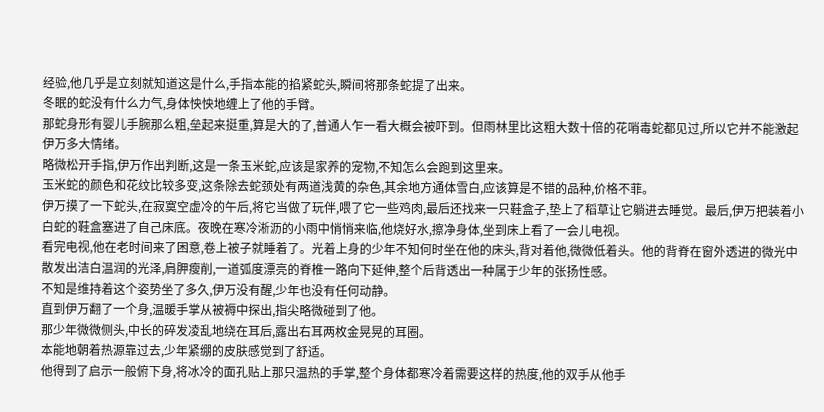经验,他几乎是立刻就知道这是什么,手指本能的掐紧蛇头,瞬间将那条蛇提了出来。
冬眠的蛇没有什么力气,身体怏怏地缠上了他的手臂。
那蛇身形有婴儿手腕那么粗,垒起来挺重,算是大的了,普通人乍一看大概会被吓到。但雨林里比这粗大数十倍的花哨毒蛇都见过,所以它并不能激起伊万多大情绪。
略微松开手指,伊万作出判断,这是一条玉米蛇,应该是家养的宠物,不知怎么会跑到这里来。
玉米蛇的颜色和花纹比较多变,这条除去蛇颈处有两道浅黄的杂色,其余地方通体雪白,应该算是不错的品种,价格不菲。
伊万摸了一下蛇头,在寂寞空虚冷的午后,将它当做了玩伴,喂了它一些鸡肉,最后还找来一只鞋盒子,垫上了稻草让它躺进去睡觉。最后,伊万把装着小白蛇的鞋盒塞进了自己床底。夜晚在寒冷淅沥的小雨中悄悄来临,他烧好水,擦净身体,坐到床上看了一会儿电视。
看完电视,他在老时间来了困意,卷上被子就睡着了。光着上身的少年不知何时坐在他的床头,背对着他,微微低着头。他的背脊在窗外透进的微光中散发出洁白温润的光泽,肩胛瘦削,一道弧度漂亮的脊椎一路向下延伸,整个后背透出一种属于少年的张扬性感。
不知是维持着这个姿势坐了多久,伊万没有醒,少年也没有任何动静。
直到伊万翻了一个身,温暖手掌从被褥中探出,指尖略微碰到了他。
那少年微微侧头,中长的碎发凌乱地绕在耳后,露出右耳两枚金晃晃的耳圈。
本能地朝着热源靠过去,少年紧绷的皮肤感觉到了舒适。
他得到了启示一般俯下身,将冰冷的面孔贴上那只温热的手掌,整个身体都寒冷着需要这样的热度,他的双手从他手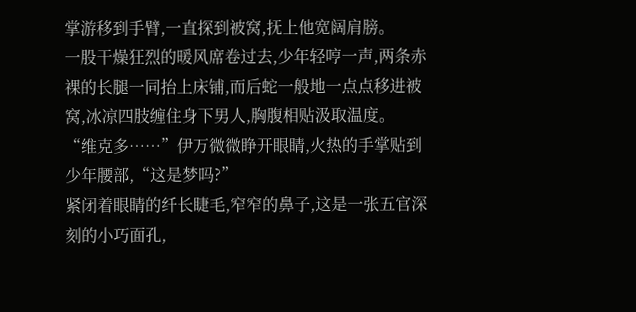掌游移到手臂,一直探到被窝,抚上他宽阔肩膀。
一股干燥狂烈的暖风席卷过去,少年轻哼一声,两条赤裸的长腿一同抬上床铺,而后蛇一般地一点点移进被窝,冰凉四肢缠住身下男人,胸腹相贴汲取温度。
“维克多……”伊万微微睁开眼睛,火热的手掌贴到少年腰部,“这是梦吗?”
紧闭着眼睛的纤长睫毛,窄窄的鼻子,这是一张五官深刻的小巧面孔,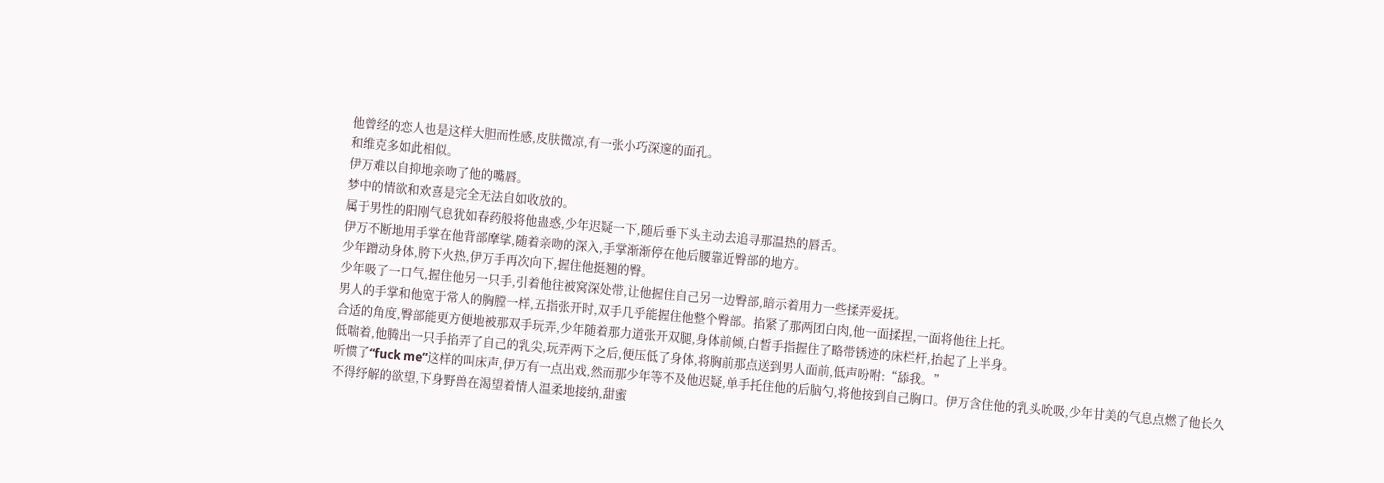他曾经的恋人也是这样大胆而性感,皮肤微凉,有一张小巧深邃的面孔。
和维克多如此相似。
伊万难以自抑地亲吻了他的嘴唇。
梦中的情欲和欢喜是完全无法自如收放的。
属于男性的阳刚气息犹如春药般将他蛊惑,少年迟疑一下,随后垂下头主动去追寻那温热的唇舌。
伊万不断地用手掌在他背部摩挲,随着亲吻的深入,手掌渐渐停在他后腰靠近臀部的地方。
少年蹭动身体,胯下火热,伊万手再次向下,握住他挺翘的臀。
少年吸了一口气,握住他另一只手,引着他往被窝深处带,让他握住自己另一边臀部,暗示着用力一些揉弄爱抚。
男人的手掌和他宽于常人的胸膛一样,五指张开时,双手几乎能握住他整个臀部。掐紧了那两团白肉,他一面揉捏,一面将他往上托。
合适的角度,臀部能更方便地被那双手玩弄,少年随着那力道张开双腿,身体前倾,白皙手指握住了略带锈迹的床栏杆,抬起了上半身。
低喘着,他腾出一只手掐弄了自己的乳尖,玩弄两下之后,便压低了身体,将胸前那点送到男人面前,低声吩咐:“舔我。”
听惯了“fuck me”这样的叫床声,伊万有一点出戏,然而那少年等不及他迟疑,单手托住他的后脑勺,将他按到自己胸口。伊万含住他的乳头吮吸,少年甘美的气息点燃了他长久不得纾解的欲望,下身野兽在渴望着情人温柔地接纳,甜蜜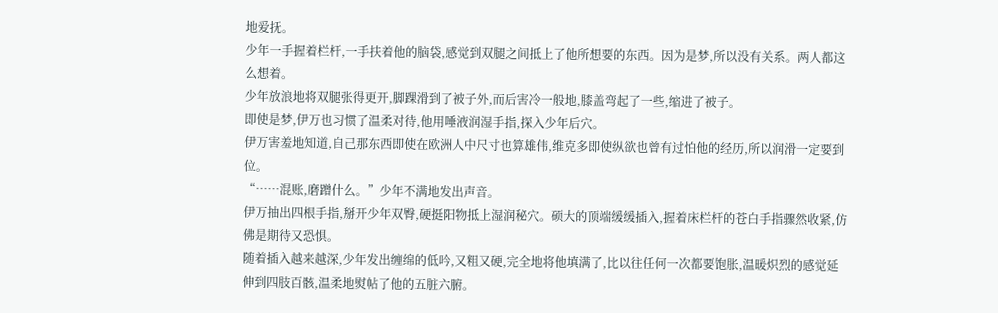地爱抚。
少年一手握着栏杆,一手扶着他的脑袋,感觉到双腿之间抵上了他所想要的东西。因为是梦,所以没有关系。两人都这么想着。
少年放浪地将双腿张得更开,脚踝滑到了被子外,而后害冷一般地,膝盖弯起了一些,缩进了被子。
即使是梦,伊万也习惯了温柔对待,他用唾液润湿手指,探入少年后穴。
伊万害羞地知道,自己那东西即使在欧洲人中尺寸也算雄伟,维克多即使纵欲也曾有过怕他的经历,所以润滑一定要到位。
“……混账,磨蹭什么。”少年不满地发出声音。
伊万抽出四根手指,掰开少年双臀,硬挺阳物抵上湿润秘穴。硕大的顶端缓缓插入,握着床栏杆的苍白手指骤然收紧,仿佛是期待又恐惧。
随着插入越来越深,少年发出缠绵的低吟,又粗又硬,完全地将他填满了,比以往任何一次都要饱胀,温暖炽烈的感觉延伸到四肢百骸,温柔地熨帖了他的五脏六腑。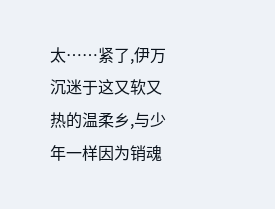太……紧了,伊万沉迷于这又软又热的温柔乡,与少年一样因为销魂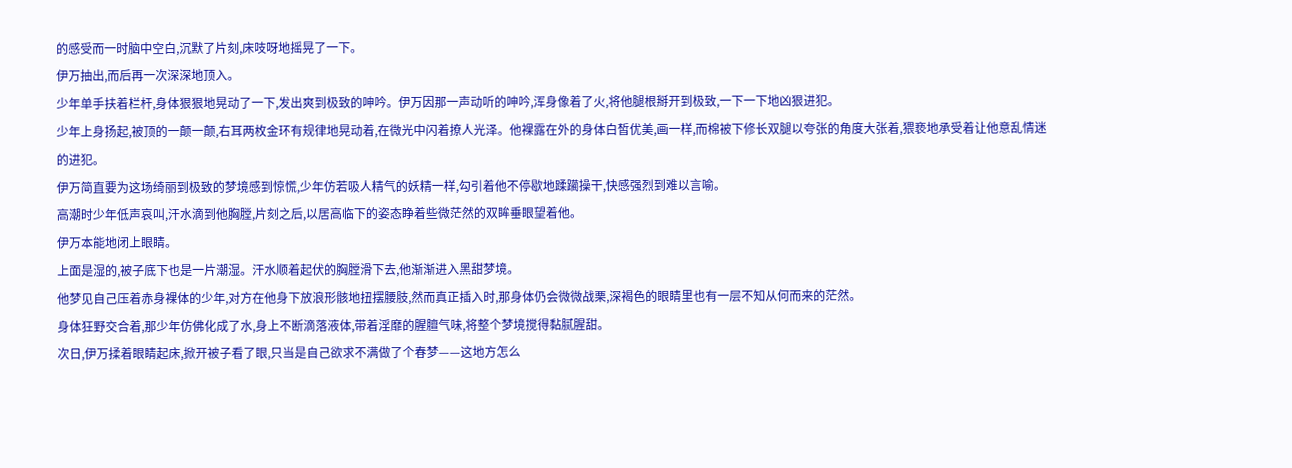的感受而一时脑中空白,沉默了片刻,床吱呀地摇晃了一下。
伊万抽出,而后再一次深深地顶入。
少年单手扶着栏杆,身体狠狠地晃动了一下,发出爽到极致的呻吟。伊万因那一声动听的呻吟,浑身像着了火,将他腿根掰开到极致,一下一下地凶狠进犯。
少年上身扬起,被顶的一颠一颠,右耳两枚金环有规律地晃动着,在微光中闪着撩人光泽。他裸露在外的身体白皙优美,画一样,而棉被下修长双腿以夸张的角度大张着,猥亵地承受着让他意乱情迷的进犯。
伊万简直要为这场绮丽到极致的梦境感到惊慌,少年仿若吸人精气的妖精一样,勾引着他不停歇地蹂躏操干,快感强烈到难以言喻。
高潮时少年低声哀叫,汗水滴到他胸膛,片刻之后,以居高临下的姿态睁着些微茫然的双眸垂眼望着他。
伊万本能地闭上眼睛。
上面是湿的,被子底下也是一片潮湿。汗水顺着起伏的胸膛滑下去,他渐渐进入黑甜梦境。
他梦见自己压着赤身裸体的少年,对方在他身下放浪形骸地扭摆腰肢,然而真正插入时,那身体仍会微微战栗,深褐色的眼睛里也有一层不知从何而来的茫然。
身体狂野交合着,那少年仿佛化成了水,身上不断滴落液体,带着淫靡的腥膻气味,将整个梦境搅得黏腻腥甜。
次日,伊万揉着眼睛起床,掀开被子看了眼,只当是自己欲求不满做了个春梦——这地方怎么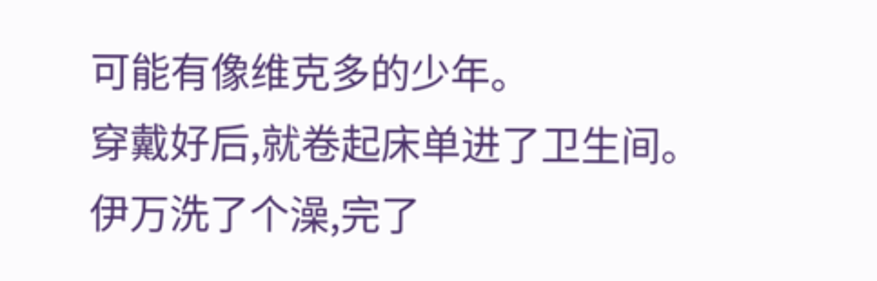可能有像维克多的少年。
穿戴好后,就卷起床单进了卫生间。
伊万洗了个澡,完了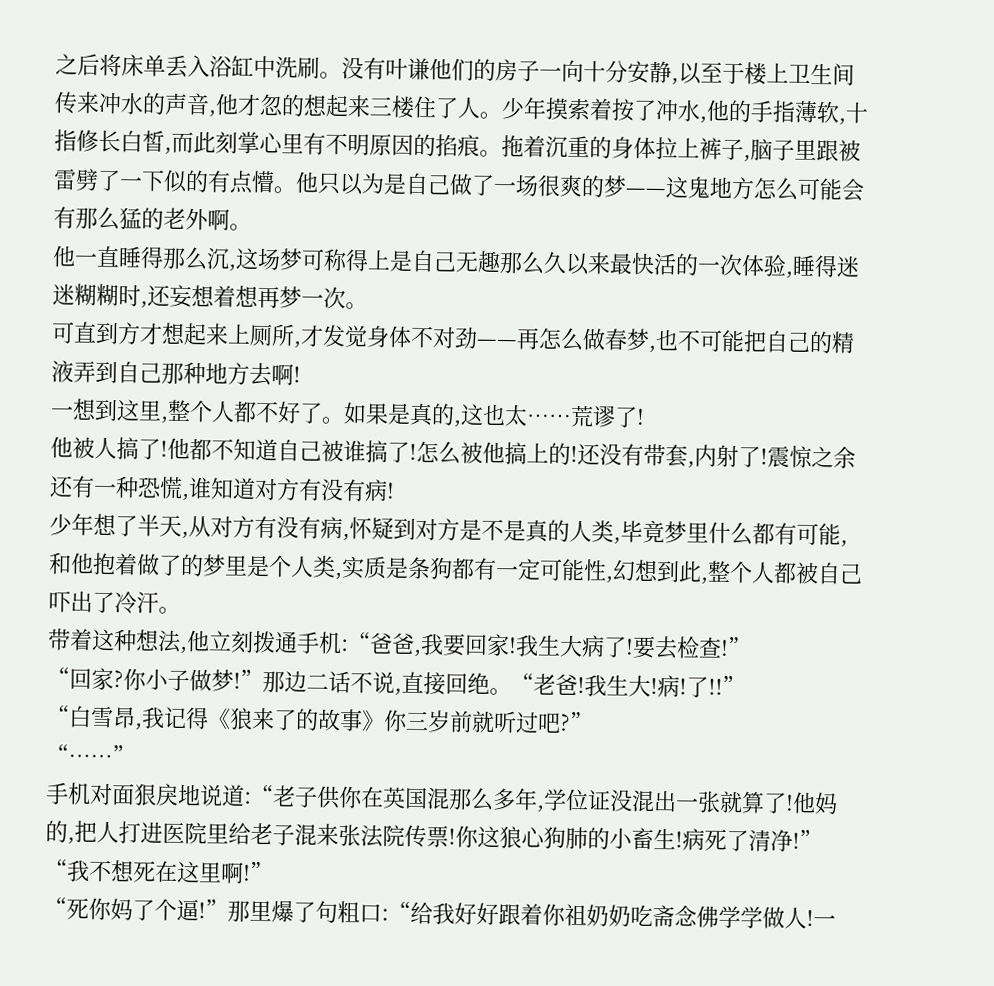之后将床单丢入浴缸中洗刷。没有叶谦他们的房子一向十分安静,以至于楼上卫生间传来冲水的声音,他才忽的想起来三楼住了人。少年摸索着按了冲水,他的手指薄软,十指修长白皙,而此刻掌心里有不明原因的掐痕。拖着沉重的身体拉上裤子,脑子里跟被雷劈了一下似的有点懵。他只以为是自己做了一场很爽的梦——这鬼地方怎么可能会有那么猛的老外啊。
他一直睡得那么沉,这场梦可称得上是自己无趣那么久以来最快活的一次体验,睡得迷迷糊糊时,还妄想着想再梦一次。
可直到方才想起来上厕所,才发觉身体不对劲——再怎么做春梦,也不可能把自己的精液弄到自己那种地方去啊!
一想到这里,整个人都不好了。如果是真的,这也太……荒谬了!
他被人搞了!他都不知道自己被谁搞了!怎么被他搞上的!还没有带套,内射了!震惊之余还有一种恐慌,谁知道对方有没有病!
少年想了半天,从对方有没有病,怀疑到对方是不是真的人类,毕竟梦里什么都有可能,和他抱着做了的梦里是个人类,实质是条狗都有一定可能性,幻想到此,整个人都被自己吓出了冷汗。
带着这种想法,他立刻拨通手机:“爸爸,我要回家!我生大病了!要去检查!”
“回家?你小子做梦!”那边二话不说,直接回绝。“老爸!我生大!病!了!!”
“白雪昂,我记得《狼来了的故事》你三岁前就听过吧?”
“……”
手机对面狠戾地说道:“老子供你在英国混那么多年,学位证没混出一张就算了!他妈的,把人打进医院里给老子混来张法院传票!你这狼心狗肺的小畜生!病死了清净!”
“我不想死在这里啊!”
“死你妈了个逼!”那里爆了句粗口:“给我好好跟着你祖奶奶吃斋念佛学学做人!一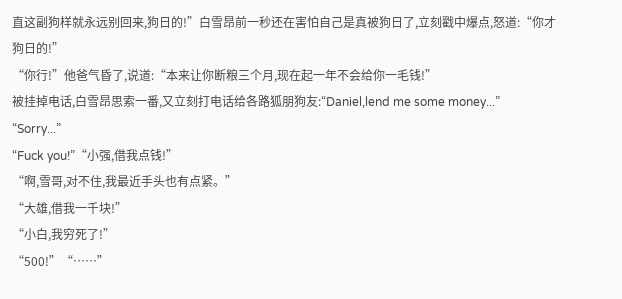直这副狗样就永远别回来,狗日的!”白雪昂前一秒还在害怕自己是真被狗日了,立刻戳中爆点,怒道:“你才狗日的!”
“你行!”他爸气昏了,说道:“本来让你断粮三个月,现在起一年不会给你一毛钱!”
被挂掉电话,白雪昂思索一番,又立刻打电话给各路狐朋狗友:“Daniel,lend me some money...”
“Sorry...”
“Fuck you!”“小强,借我点钱!”
“啊,雪哥,对不住,我最近手头也有点紧。”
“大雄,借我一千块!”
“小白,我穷死了!”
“500!”“……”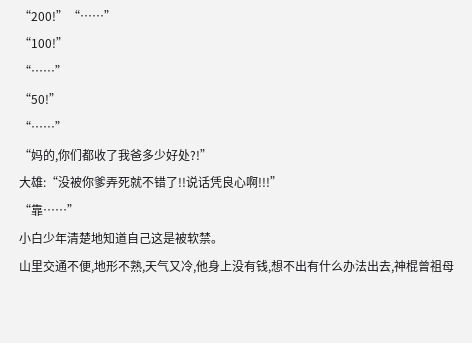“200!”“……”
“100!”
“……”
“50!”
“……”
“妈的,你们都收了我爸多少好处?!”
大雄:“没被你爹弄死就不错了!!说话凭良心啊!!!”
“靠……”
小白少年清楚地知道自己这是被软禁。
山里交通不便,地形不熟,天气又冷,他身上没有钱,想不出有什么办法出去,神棍曾祖母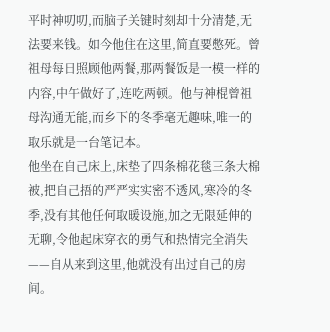平时神叨叨,而脑子关键时刻却十分清楚,无法要来钱。如今他住在这里,简直要憋死。曾祖母每日照顾他两餐,那两餐饭是一模一样的内容,中午做好了,连吃两顿。他与神棍曾祖母沟通无能,而乡下的冬季毫无趣味,唯一的取乐就是一台笔记本。
他坐在自己床上,床垫了四条棉花毯三条大棉被,把自己捂的严严实实密不透风,寒冷的冬季,没有其他任何取暖设施,加之无限延伸的无聊,令他起床穿衣的勇气和热情完全消失——自从来到这里,他就没有出过自己的房间。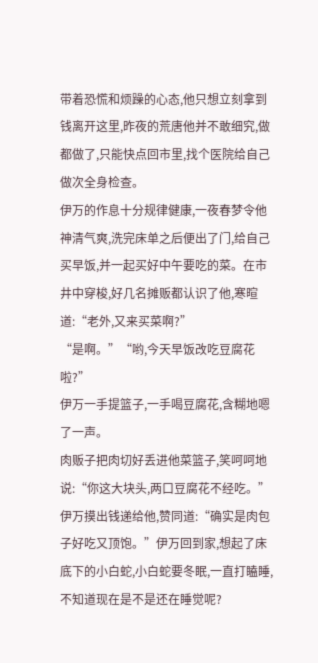带着恐慌和烦躁的心态,他只想立刻拿到钱离开这里,昨夜的荒唐他并不敢细究,做都做了,只能快点回市里,找个医院给自己做次全身检查。
伊万的作息十分规律健康,一夜春梦令他神清气爽,洗完床单之后便出了门,给自己买早饭,并一起买好中午要吃的菜。在市井中穿梭,好几名摊贩都认识了他,寒暄道:“老外,又来买菜啊?”
“是啊。”“哟,今天早饭改吃豆腐花啦?”
伊万一手提篮子,一手喝豆腐花,含糊地嗯了一声。
肉贩子把肉切好丢进他菜篮子,笑呵呵地说:“你这大块头,两口豆腐花不经吃。”
伊万摸出钱递给他,赞同道:“确实是肉包子好吃又顶饱。”伊万回到家,想起了床底下的小白蛇,小白蛇要冬眠,一直打瞌睡,不知道现在是不是还在睡觉呢?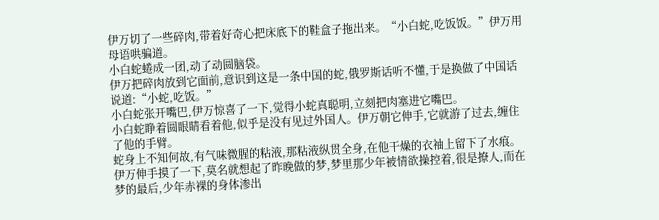伊万切了一些碎肉,带着好奇心把床底下的鞋盒子拖出来。“小白蛇,吃饭饭。”伊万用母语哄骗道。
小白蛇蜷成一团,动了动圆脑袋。
伊万把碎肉放到它面前,意识到这是一条中国的蛇,俄罗斯话听不懂,于是换做了中国话说道:“小蛇,吃饭。”
小白蛇张开嘴巴,伊万惊喜了一下,觉得小蛇真聪明,立刻把肉塞进它嘴巴。
小白蛇睁着圆眼睛看着他,似乎是没有见过外国人。伊万朝它伸手,它就游了过去,缠住了他的手臂。
蛇身上不知何故,有气味微腥的粘液,那粘液纵贯全身,在他干燥的衣袖上留下了水痕。
伊万伸手摸了一下,莫名就想起了昨晚做的梦,梦里那少年被情欲操控着,很是撩人,而在梦的最后,少年赤裸的身体渗出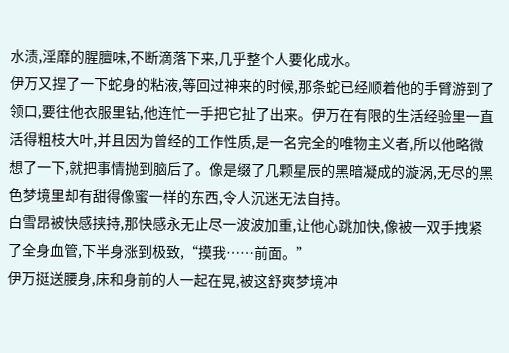水渍,淫靡的腥膻味,不断滴落下来,几乎整个人要化成水。
伊万又捏了一下蛇身的粘液,等回过神来的时候,那条蛇已经顺着他的手臂游到了领口,要往他衣服里钻,他连忙一手把它扯了出来。伊万在有限的生活经验里一直活得粗枝大叶,并且因为曾经的工作性质,是一名完全的唯物主义者,所以他略微想了一下,就把事情抛到脑后了。像是缀了几颗星辰的黑暗凝成的漩涡,无尽的黑色梦境里却有甜得像蜜一样的东西,令人沉迷无法自持。
白雪昂被快感挟持,那快感永无止尽一波波加重,让他心跳加快,像被一双手拽紧了全身血管,下半身涨到极致,“摸我……前面。”
伊万挺送腰身,床和身前的人一起在晃,被这舒爽梦境冲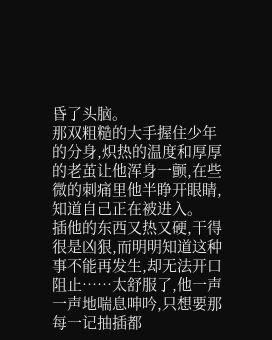昏了头脑。
那双粗糙的大手握住少年的分身,炽热的温度和厚厚的老茧让他浑身一颤,在些微的刺痛里他半睁开眼睛,知道自己正在被进入。
插他的东西又热又硬,干得很是凶狠,而明明知道这种事不能再发生,却无法开口阻止……太舒服了,他一声一声地喘息呻吟,只想要那每一记抽插都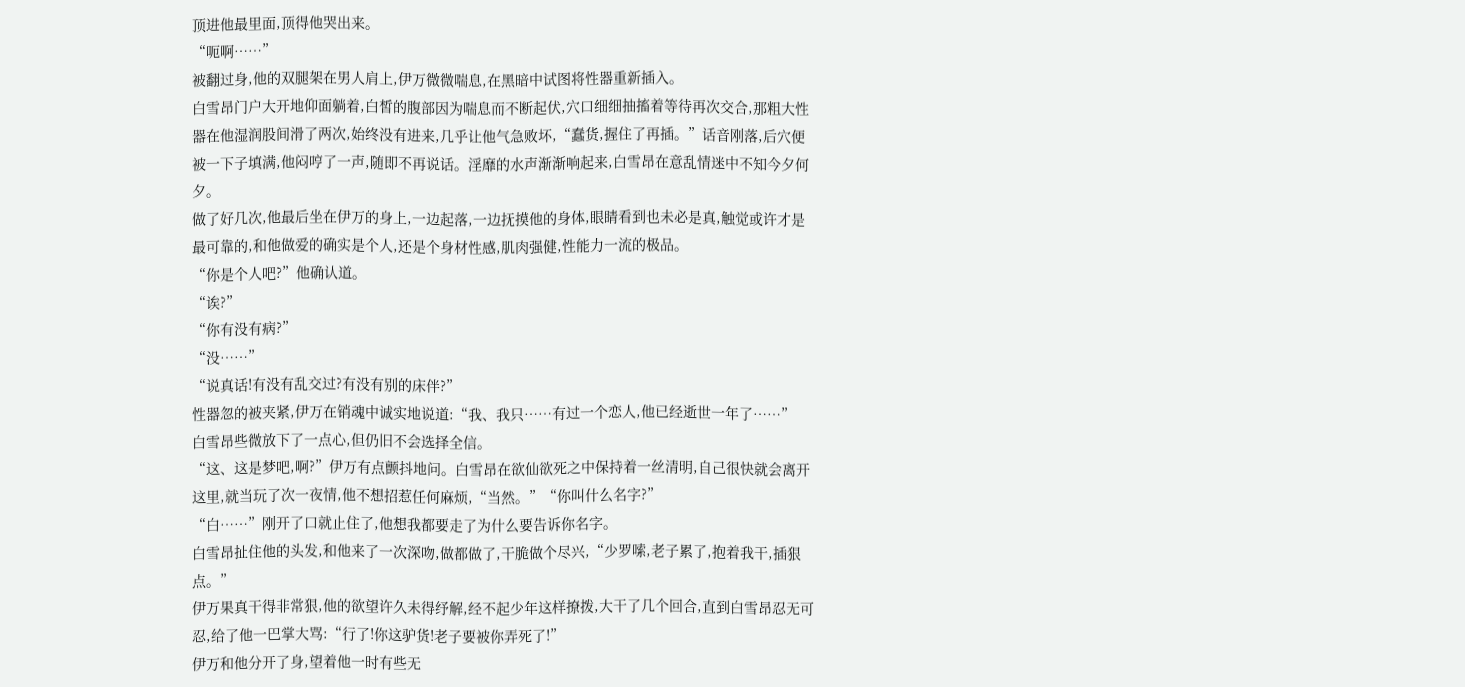顶进他最里面,顶得他哭出来。
“呃啊……”
被翻过身,他的双腿架在男人肩上,伊万微微喘息,在黑暗中试图将性器重新插入。
白雪昂门户大开地仰面躺着,白皙的腹部因为喘息而不断起伏,穴口细细抽搐着等待再次交合,那粗大性器在他湿润股间滑了两次,始终没有进来,几乎让他气急败坏,“蠢货,握住了再插。”话音刚落,后穴便被一下子填满,他闷哼了一声,随即不再说话。淫靡的水声渐渐响起来,白雪昂在意乱情迷中不知今夕何夕。
做了好几次,他最后坐在伊万的身上,一边起落,一边抚摸他的身体,眼睛看到也未必是真,触觉或许才是最可靠的,和他做爱的确实是个人,还是个身材性感,肌肉强健,性能力一流的极品。
“你是个人吧?”他确认道。
“诶?”
“你有没有病?”
“没……”
“说真话!有没有乱交过?有没有别的床伴?”
性器忽的被夹紧,伊万在销魂中诚实地说道:“我、我只……有过一个恋人,他已经逝世一年了……”
白雪昂些微放下了一点心,但仍旧不会选择全信。
“这、这是梦吧,啊?”伊万有点颤抖地问。白雪昂在欲仙欲死之中保持着一丝清明,自己很快就会离开这里,就当玩了次一夜情,他不想招惹任何麻烦,“当然。”“你叫什么名字?”
“白……”刚开了口就止住了,他想我都要走了为什么要告诉你名字。
白雪昂扯住他的头发,和他来了一次深吻,做都做了,干脆做个尽兴,“少罗嗦,老子累了,抱着我干,插狠点。”
伊万果真干得非常狠,他的欲望许久未得纾解,经不起少年这样撩拨,大干了几个回合,直到白雪昂忍无可忍,给了他一巴掌大骂:“行了!你这驴货!老子要被你弄死了!”
伊万和他分开了身,望着他一时有些无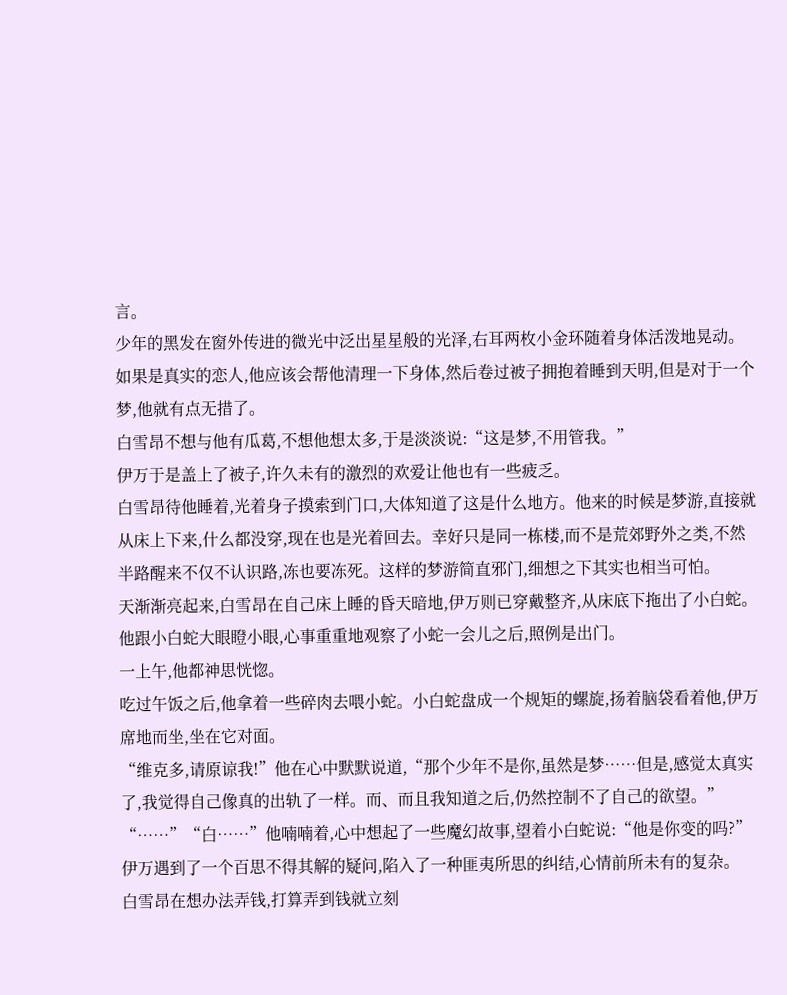言。
少年的黑发在窗外传进的微光中泛出星星般的光泽,右耳两枚小金环随着身体活泼地晃动。
如果是真实的恋人,他应该会帮他清理一下身体,然后卷过被子拥抱着睡到天明,但是对于一个梦,他就有点无措了。
白雪昂不想与他有瓜葛,不想他想太多,于是淡淡说:“这是梦,不用管我。”
伊万于是盖上了被子,许久未有的激烈的欢爱让他也有一些疲乏。
白雪昂待他睡着,光着身子摸索到门口,大体知道了这是什么地方。他来的时候是梦游,直接就从床上下来,什么都没穿,现在也是光着回去。幸好只是同一栋楼,而不是荒郊野外之类,不然半路醒来不仅不认识路,冻也要冻死。这样的梦游简直邪门,细想之下其实也相当可怕。
天渐渐亮起来,白雪昂在自己床上睡的昏天暗地,伊万则已穿戴整齐,从床底下拖出了小白蛇。他跟小白蛇大眼瞪小眼,心事重重地观察了小蛇一会儿之后,照例是出门。
一上午,他都神思恍惚。
吃过午饭之后,他拿着一些碎肉去喂小蛇。小白蛇盘成一个规矩的螺旋,扬着脑袋看着他,伊万席地而坐,坐在它对面。
“维克多,请原谅我!”他在心中默默说道,“那个少年不是你,虽然是梦……但是,感觉太真实了,我觉得自己像真的出轨了一样。而、而且我知道之后,仍然控制不了自己的欲望。”
“……”“白……”他喃喃着,心中想起了一些魔幻故事,望着小白蛇说:“他是你变的吗?”
伊万遇到了一个百思不得其解的疑问,陷入了一种匪夷所思的纠结,心情前所未有的复杂。
白雪昂在想办法弄钱,打算弄到钱就立刻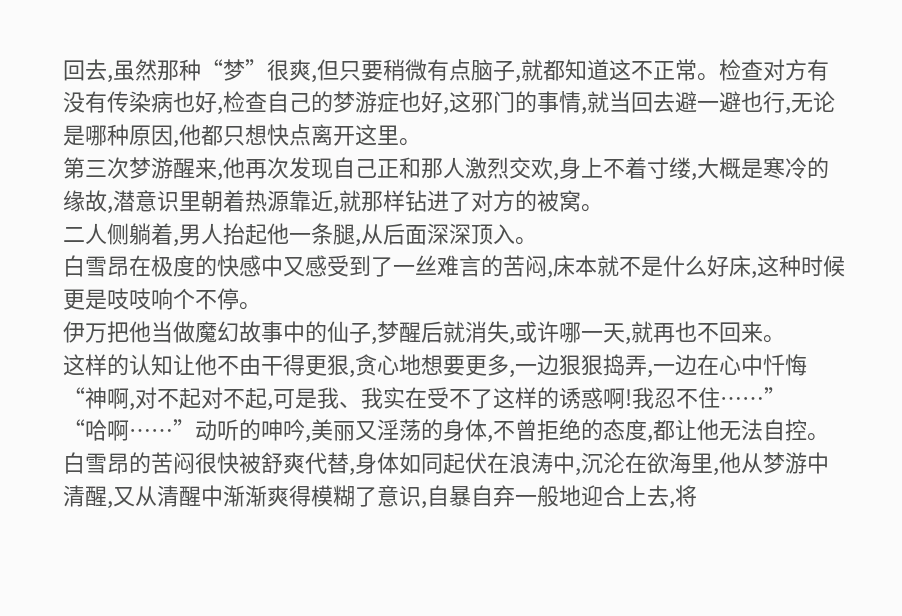回去,虽然那种“梦”很爽,但只要稍微有点脑子,就都知道这不正常。检查对方有没有传染病也好,检查自己的梦游症也好,这邪门的事情,就当回去避一避也行,无论是哪种原因,他都只想快点离开这里。
第三次梦游醒来,他再次发现自己正和那人激烈交欢,身上不着寸缕,大概是寒冷的缘故,潜意识里朝着热源靠近,就那样钻进了对方的被窝。
二人侧躺着,男人抬起他一条腿,从后面深深顶入。
白雪昂在极度的快感中又感受到了一丝难言的苦闷,床本就不是什么好床,这种时候更是吱吱响个不停。
伊万把他当做魔幻故事中的仙子,梦醒后就消失,或许哪一天,就再也不回来。
这样的认知让他不由干得更狠,贪心地想要更多,一边狠狠捣弄,一边在心中忏悔“神啊,对不起对不起,可是我、我实在受不了这样的诱惑啊!我忍不住……”
“哈啊……”动听的呻吟,美丽又淫荡的身体,不曾拒绝的态度,都让他无法自控。白雪昂的苦闷很快被舒爽代替,身体如同起伏在浪涛中,沉沦在欲海里,他从梦游中清醒,又从清醒中渐渐爽得模糊了意识,自暴自弃一般地迎合上去,将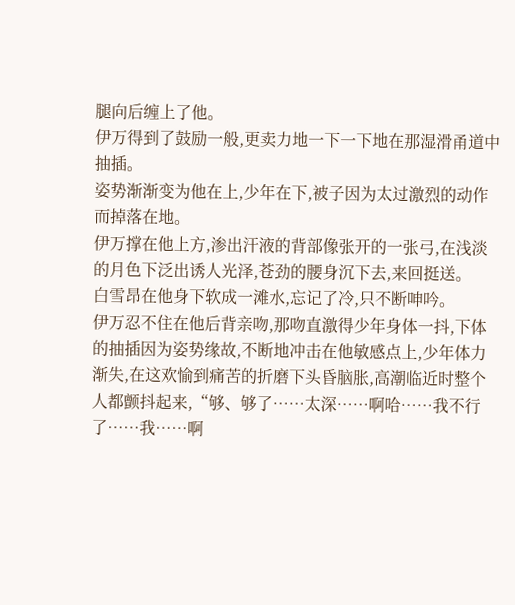腿向后缠上了他。
伊万得到了鼓励一般,更卖力地一下一下地在那湿滑甬道中抽插。
姿势渐渐变为他在上,少年在下,被子因为太过激烈的动作而掉落在地。
伊万撑在他上方,渗出汗液的背部像张开的一张弓,在浅淡的月色下泛出诱人光泽,苍劲的腰身沉下去,来回挺送。
白雪昂在他身下软成一滩水,忘记了冷,只不断呻吟。
伊万忍不住在他后背亲吻,那吻直激得少年身体一抖,下体的抽插因为姿势缘故,不断地冲击在他敏感点上,少年体力渐失,在这欢愉到痛苦的折磨下头昏脑胀,高潮临近时整个人都颤抖起来,“够、够了……太深……啊哈……我不行了……我……啊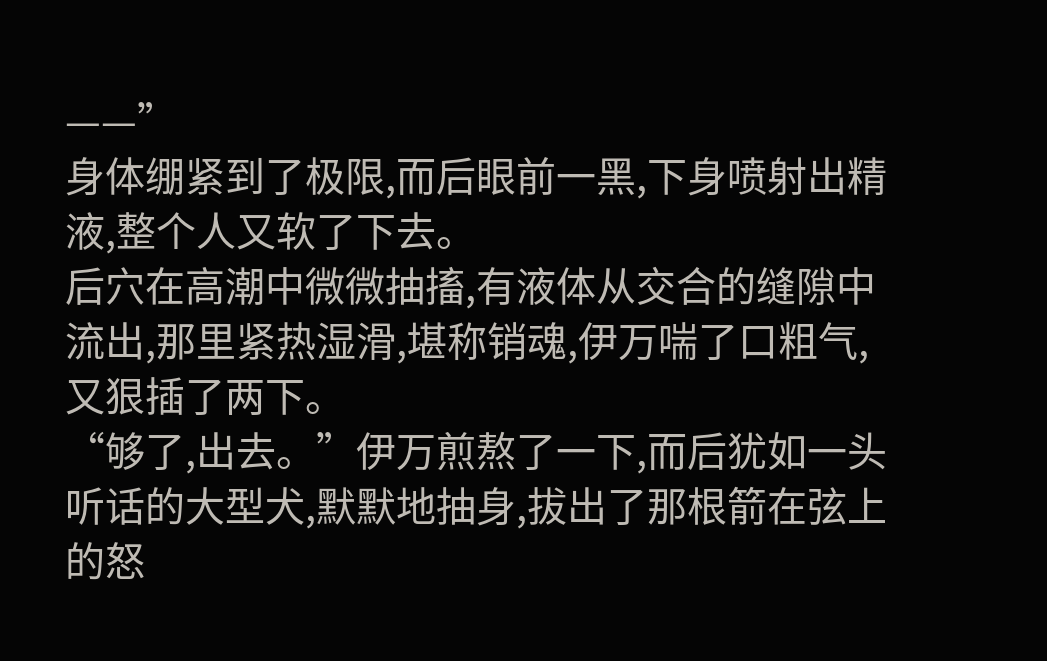——”
身体绷紧到了极限,而后眼前一黑,下身喷射出精液,整个人又软了下去。
后穴在高潮中微微抽搐,有液体从交合的缝隙中流出,那里紧热湿滑,堪称销魂,伊万喘了口粗气,又狠插了两下。
“够了,出去。”伊万煎熬了一下,而后犹如一头听话的大型犬,默默地抽身,拔出了那根箭在弦上的怒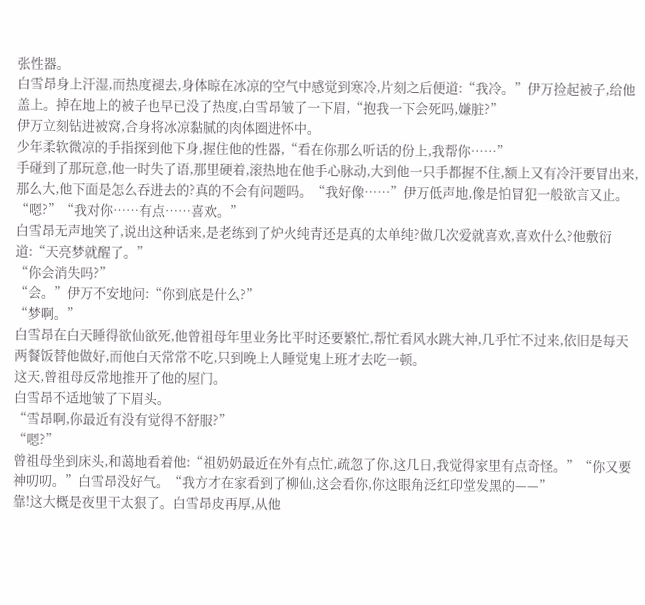张性器。
白雪昂身上汗湿,而热度褪去,身体晾在冰凉的空气中感觉到寒冷,片刻之后便道:“我冷。”伊万捡起被子,给他盖上。掉在地上的被子也早已没了热度,白雪昂皱了一下眉,“抱我一下会死吗,嫌脏?”
伊万立刻钻进被窝,合身将冰凉黏腻的肉体圈进怀中。
少年柔软微凉的手指探到他下身,握住他的性器,“看在你那么听话的份上,我帮你……”
手碰到了那玩意,他一时失了语,那里硬着,滚热地在他手心脉动,大到他一只手都握不住,额上又有冷汗要冒出来,那么大,他下面是怎么吞进去的?真的不会有问题吗。“我好像……”伊万低声地,像是怕冒犯一般欲言又止。
“嗯?”“我对你……有点……喜欢。”
白雪昂无声地笑了,说出这种话来,是老练到了炉火纯青还是真的太单纯?做几次爱就喜欢,喜欢什么?他敷衍道:“天亮梦就醒了。”
“你会消失吗?”
“会。”伊万不安地问:“你到底是什么?”
“梦啊。”
白雪昂在白天睡得欲仙欲死,他曾祖母年里业务比平时还要繁忙,帮忙看风水跳大神,几乎忙不过来,依旧是每天两餐饭替他做好,而他白天常常不吃,只到晚上人睡觉鬼上班才去吃一顿。
这天,曾祖母反常地推开了他的屋门。
白雪昂不适地皱了下眉头。
“雪昂啊,你最近有没有觉得不舒服?”
“嗯?”
曾祖母坐到床头,和蔼地看着他:“祖奶奶最近在外有点忙,疏忽了你,这几日,我觉得家里有点奇怪。”“你又要神叨叨。”白雪昂没好气。“我方才在家看到了柳仙,这会看你,你这眼角泛红印堂发黑的——”
靠!这大概是夜里干太狠了。白雪昂皮再厚,从他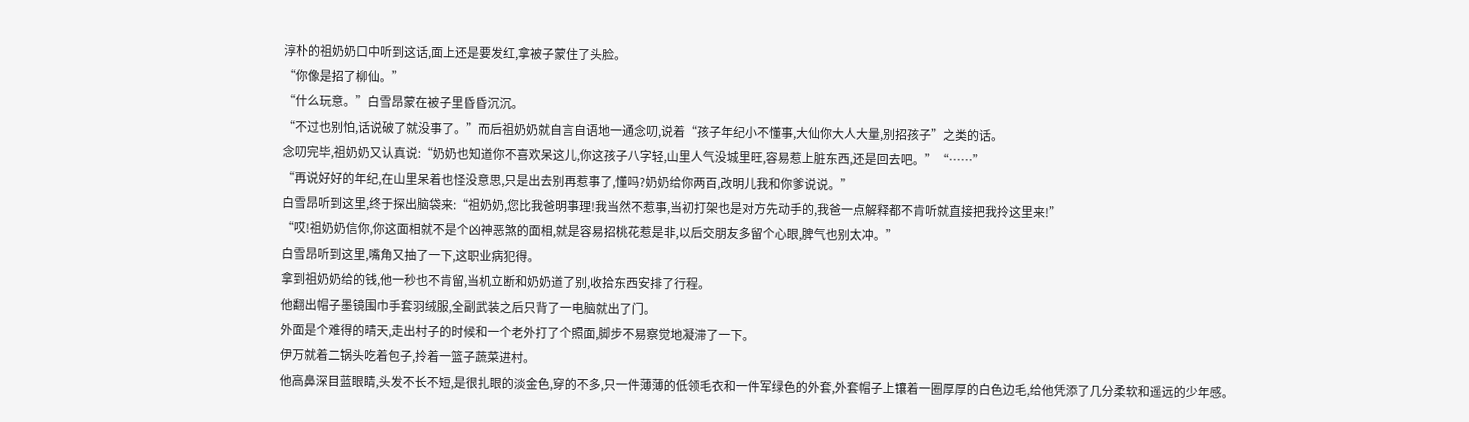淳朴的祖奶奶口中听到这话,面上还是要发红,拿被子蒙住了头脸。
“你像是招了柳仙。”
“什么玩意。”白雪昂蒙在被子里昏昏沉沉。
“不过也别怕,话说破了就没事了。”而后祖奶奶就自言自语地一通念叨,说着“孩子年纪小不懂事,大仙你大人大量,别招孩子”之类的话。
念叨完毕,祖奶奶又认真说:“奶奶也知道你不喜欢呆这儿,你这孩子八字轻,山里人气没城里旺,容易惹上脏东西,还是回去吧。”“……”
“再说好好的年纪,在山里呆着也怪没意思,只是出去别再惹事了,懂吗?奶奶给你两百,改明儿我和你爹说说。”
白雪昂听到这里,终于探出脑袋来:“祖奶奶,您比我爸明事理!我当然不惹事,当初打架也是对方先动手的,我爸一点解释都不肯听就直接把我拎这里来!”
“哎!祖奶奶信你,你这面相就不是个凶神恶煞的面相,就是容易招桃花惹是非,以后交朋友多留个心眼,脾气也别太冲。”
白雪昂听到这里,嘴角又抽了一下,这职业病犯得。
拿到祖奶奶给的钱,他一秒也不肯留,当机立断和奶奶道了别,收拾东西安排了行程。
他翻出帽子墨镜围巾手套羽绒服,全副武装之后只背了一电脑就出了门。
外面是个难得的晴天,走出村子的时候和一个老外打了个照面,脚步不易察觉地凝滞了一下。
伊万就着二锅头吃着包子,拎着一篮子蔬菜进村。
他高鼻深目蓝眼睛,头发不长不短,是很扎眼的淡金色,穿的不多,只一件薄薄的低领毛衣和一件军绿色的外套,外套帽子上镶着一圈厚厚的白色边毛,给他凭添了几分柔软和遥远的少年感。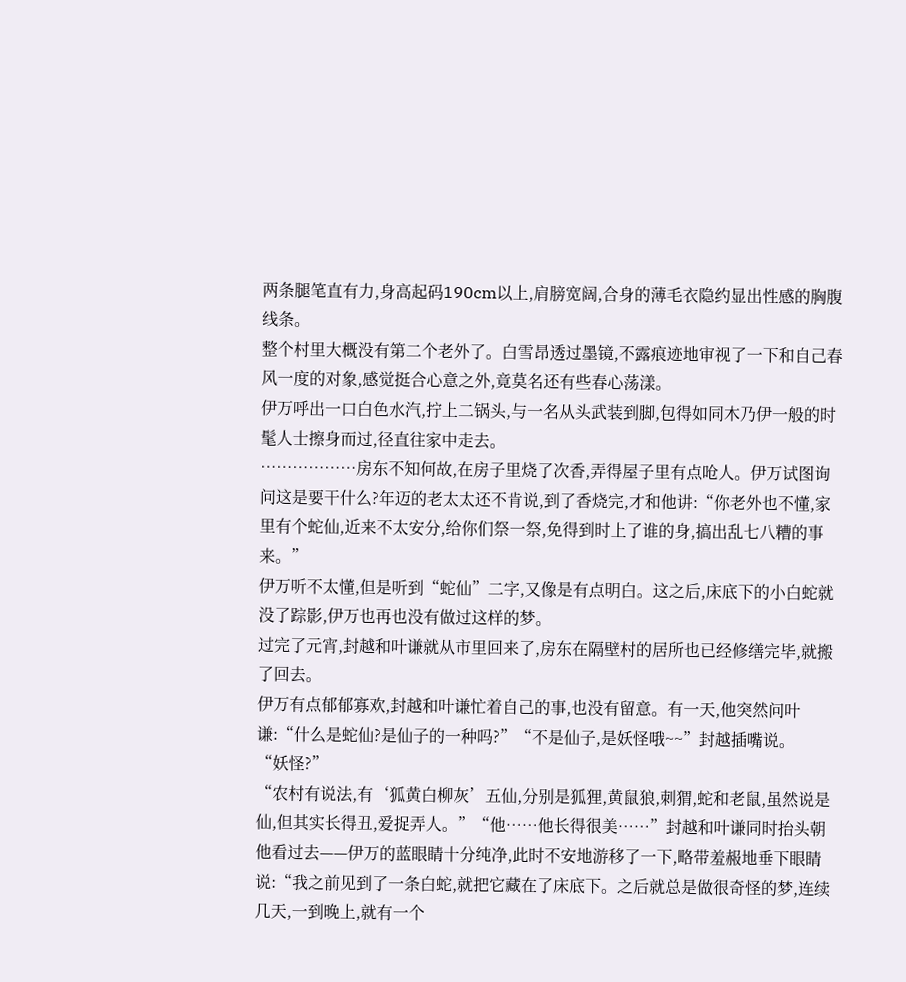两条腿笔直有力,身高起码190cm以上,肩膀宽阔,合身的薄毛衣隐约显出性感的胸腹线条。
整个村里大概没有第二个老外了。白雪昂透过墨镜,不露痕迹地审视了一下和自己春风一度的对象,感觉挺合心意之外,竟莫名还有些春心荡漾。
伊万呼出一口白色水汽,拧上二锅头,与一名从头武装到脚,包得如同木乃伊一般的时髦人士擦身而过,径直往家中走去。
………………房东不知何故,在房子里烧了次香,弄得屋子里有点呛人。伊万试图询问这是要干什么?年迈的老太太还不肯说,到了香烧完,才和他讲:“你老外也不懂,家里有个蛇仙,近来不太安分,给你们祭一祭,免得到时上了谁的身,搞出乱七八糟的事来。”
伊万听不太懂,但是听到“蛇仙”二字,又像是有点明白。这之后,床底下的小白蛇就没了踪影,伊万也再也没有做过这样的梦。
过完了元宵,封越和叶谦就从市里回来了,房东在隔壁村的居所也已经修缮完毕,就搬了回去。
伊万有点郁郁寡欢,封越和叶谦忙着自己的事,也没有留意。有一天,他突然问叶谦:“什么是蛇仙?是仙子的一种吗?”“不是仙子,是妖怪哦~~”封越插嘴说。
“妖怪?”
“农村有说法,有‘狐黄白柳灰’五仙,分别是狐狸,黄鼠狼,刺猬,蛇和老鼠,虽然说是仙,但其实长得丑,爱捉弄人。”“他……他长得很美……”封越和叶谦同时抬头朝他看过去——伊万的蓝眼睛十分纯净,此时不安地游移了一下,略带羞赧地垂下眼睛说:“我之前见到了一条白蛇,就把它藏在了床底下。之后就总是做很奇怪的梦,连续几天,一到晚上,就有一个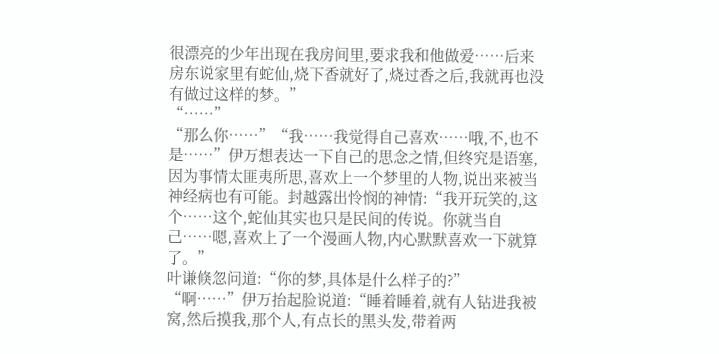很漂亮的少年出现在我房间里,要求我和他做爱……后来房东说家里有蛇仙,烧下香就好了,烧过香之后,我就再也没有做过这样的梦。”
“……”
“那么你……”“我……我觉得自己喜欢……哦,不,也不是……”伊万想表达一下自己的思念之情,但终究是语塞,因为事情太匪夷所思,喜欢上一个梦里的人物,说出来被当神经病也有可能。封越露出怜悯的神情:“我开玩笑的,这个……这个,蛇仙其实也只是民间的传说。你就当自己……嗯,喜欢上了一个漫画人物,内心默默喜欢一下就算了。”
叶谦倏忽问道:“你的梦,具体是什么样子的?”
“啊……”伊万抬起脸说道:“睡着睡着,就有人钻进我被窝,然后摸我,那个人,有点长的黑头发,带着两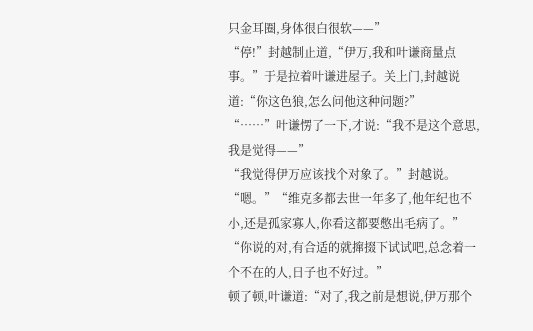只金耳圈,身体很白很软——”
“停!”封越制止道,“伊万,我和叶谦商量点事。”于是拉着叶谦进屋子。关上门,封越说道:“你这色狼,怎么问他这种问题?”
“……”叶谦愣了一下,才说:“我不是这个意思,我是觉得——”
“我觉得伊万应该找个对象了。”封越说。“嗯。”“维克多都去世一年多了,他年纪也不小,还是孤家寡人,你看这都要憋出毛病了。”
“你说的对,有合适的就撺掇下试试吧,总念着一个不在的人,日子也不好过。”
顿了顿,叶谦道:“对了,我之前是想说,伊万那个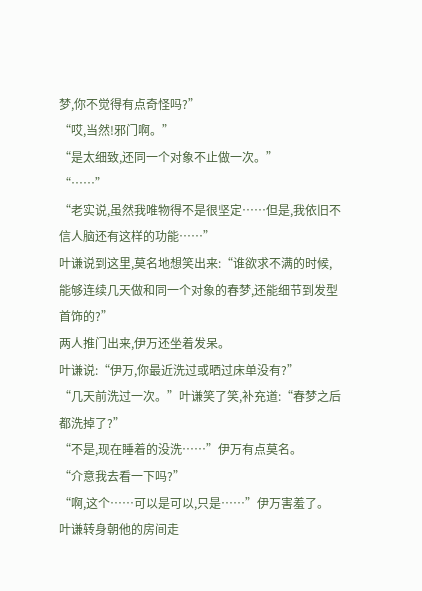梦,你不觉得有点奇怪吗?”
“哎,当然!邪门啊。”
“是太细致,还同一个对象不止做一次。”
“……”
“老实说,虽然我唯物得不是很坚定……但是,我依旧不信人脑还有这样的功能……”
叶谦说到这里,莫名地想笑出来:“谁欲求不满的时候,能够连续几天做和同一个对象的春梦,还能细节到发型首饰的?”
两人推门出来,伊万还坐着发呆。
叶谦说:“伊万,你最近洗过或晒过床单没有?”
“几天前洗过一次。”叶谦笑了笑,补充道:“春梦之后都洗掉了?”
“不是,现在睡着的没洗……”伊万有点莫名。
“介意我去看一下吗?”
“啊,这个……可以是可以,只是……”伊万害羞了。
叶谦转身朝他的房间走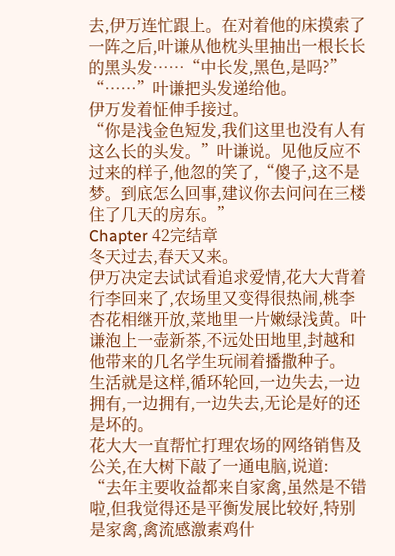去,伊万连忙跟上。在对着他的床摸索了一阵之后,叶谦从他枕头里抽出一根长长的黑头发……“中长发,黑色,是吗?”
“……”叶谦把头发递给他。
伊万发着怔伸手接过。
“你是浅金色短发,我们这里也没有人有这么长的头发。”叶谦说。见他反应不过来的样子,他忽的笑了,“傻子,这不是梦。到底怎么回事,建议你去问问在三楼住了几天的房东。”
Chapter 42完结章
冬天过去,春天又来。
伊万决定去试试看追求爱情,花大大背着行李回来了,农场里又变得很热闹,桃李杏花相继开放,菜地里一片嫩绿浅黄。叶谦泡上一壶新茶,不远处田地里,封越和他带来的几名学生玩闹着播撒种子。
生活就是这样,循环轮回,一边失去,一边拥有,一边拥有,一边失去,无论是好的还是坏的。
花大大一直帮忙打理农场的网络销售及公关,在大树下敲了一通电脑,说道:
“去年主要收益都来自家禽,虽然是不错啦,但我觉得还是平衡发展比较好,特别是家禽,禽流感激素鸡什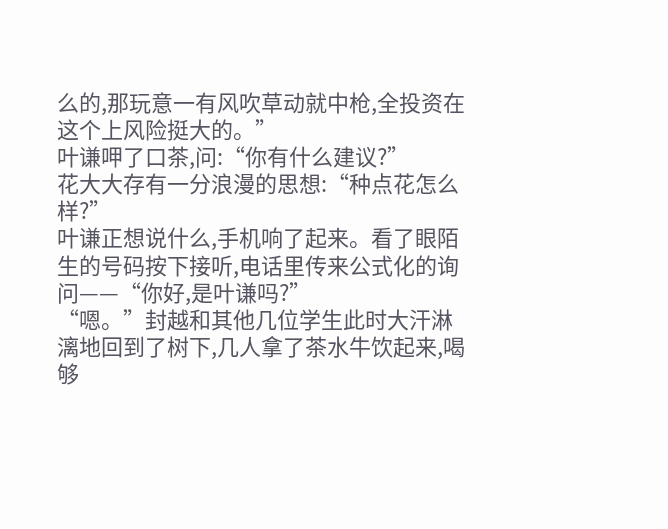么的,那玩意一有风吹草动就中枪,全投资在这个上风险挺大的。”
叶谦呷了口茶,问:“你有什么建议?”
花大大存有一分浪漫的思想:“种点花怎么样?”
叶谦正想说什么,手机响了起来。看了眼陌生的号码按下接听,电话里传来公式化的询问——“你好,是叶谦吗?”
“嗯。”封越和其他几位学生此时大汗淋漓地回到了树下,几人拿了茶水牛饮起来,喝够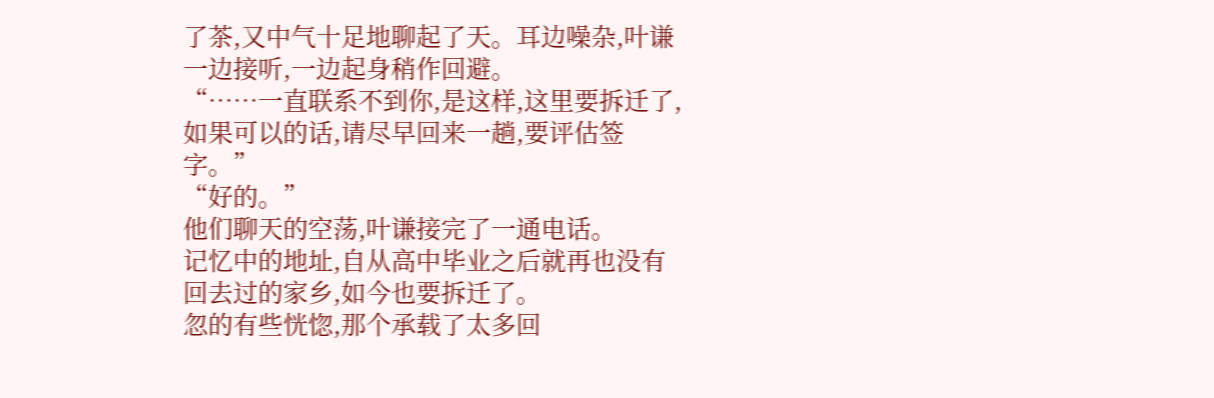了茶,又中气十足地聊起了天。耳边噪杂,叶谦一边接听,一边起身稍作回避。
“……一直联系不到你,是这样,这里要拆迁了,如果可以的话,请尽早回来一趟,要评估签字。”
“好的。”
他们聊天的空荡,叶谦接完了一通电话。
记忆中的地址,自从高中毕业之后就再也没有回去过的家乡,如今也要拆迁了。
忽的有些恍惚,那个承载了太多回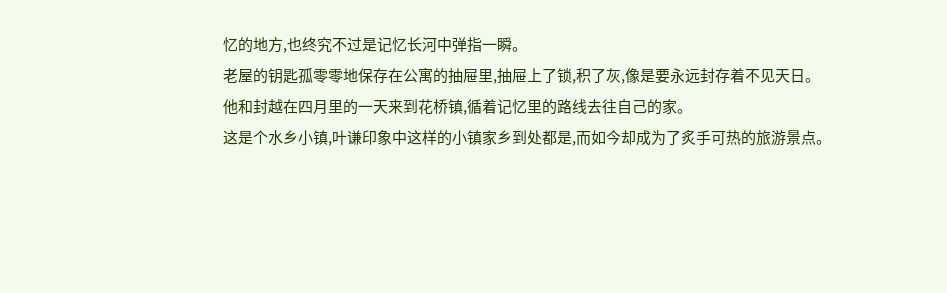忆的地方,也终究不过是记忆长河中弹指一瞬。
老屋的钥匙孤零零地保存在公寓的抽屉里,抽屉上了锁,积了灰,像是要永远封存着不见天日。
他和封越在四月里的一天来到花桥镇,循着记忆里的路线去往自己的家。
这是个水乡小镇,叶谦印象中这样的小镇家乡到处都是,而如今却成为了炙手可热的旅游景点。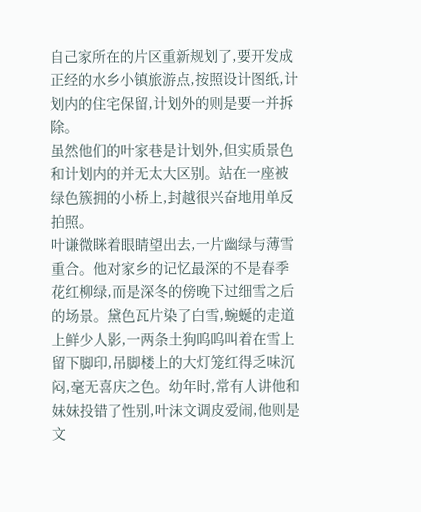自己家所在的片区重新规划了,要开发成正经的水乡小镇旅游点,按照设计图纸,计划内的住宅保留,计划外的则是要一并拆除。
虽然他们的叶家巷是计划外,但实质景色和计划内的并无太大区别。站在一座被绿色簇拥的小桥上,封越很兴奋地用单反拍照。
叶谦微眯着眼睛望出去,一片幽绿与薄雪重合。他对家乡的记忆最深的不是春季花红柳绿,而是深冬的傍晚下过细雪之后的场景。黛色瓦片染了白雪,蜿蜒的走道上鲜少人影,一两条土狗呜呜叫着在雪上留下脚印,吊脚楼上的大灯笼红得乏味沉闷,毫无喜庆之色。幼年时,常有人讲他和妹妹投错了性别,叶沫文调皮爱闹,他则是文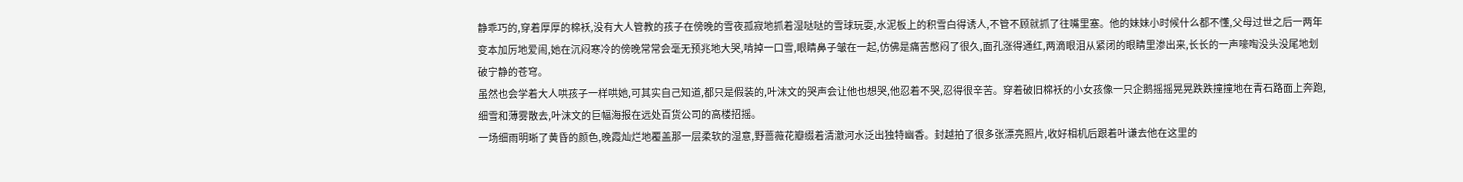静乖巧的,穿着厚厚的棉袄,没有大人管教的孩子在傍晚的雪夜孤寂地抓着湿哒哒的雪球玩耍,水泥板上的积雪白得诱人,不管不顾就抓了往嘴里塞。他的妹妹小时候什么都不懂,父母过世之后一两年变本加厉地爱闹,她在沉闷寒冷的傍晚常常会毫无预兆地大哭,啃掉一口雪,眼睛鼻子皱在一起,仿佛是痛苦憋闷了很久,面孔涨得通红,两滴眼泪从紧闭的眼睛里渗出来,长长的一声嚎啕没头没尾地划破宁静的苍穹。
虽然也会学着大人哄孩子一样哄她,可其实自己知道,都只是假装的,叶沫文的哭声会让他也想哭,他忍着不哭,忍得很辛苦。穿着破旧棉袄的小女孩像一只企鹅摇摇晃晃跌跌撞撞地在青石路面上奔跑,细雪和薄雾散去,叶沫文的巨幅海报在远处百货公司的高楼招摇。
一场细雨明晰了黄昏的颜色,晚霞灿烂地覆盖那一层柔软的湿意,野蔷薇花瓣缀着清澈河水泛出独特幽香。封越拍了很多张漂亮照片,收好相机后跟着叶谦去他在这里的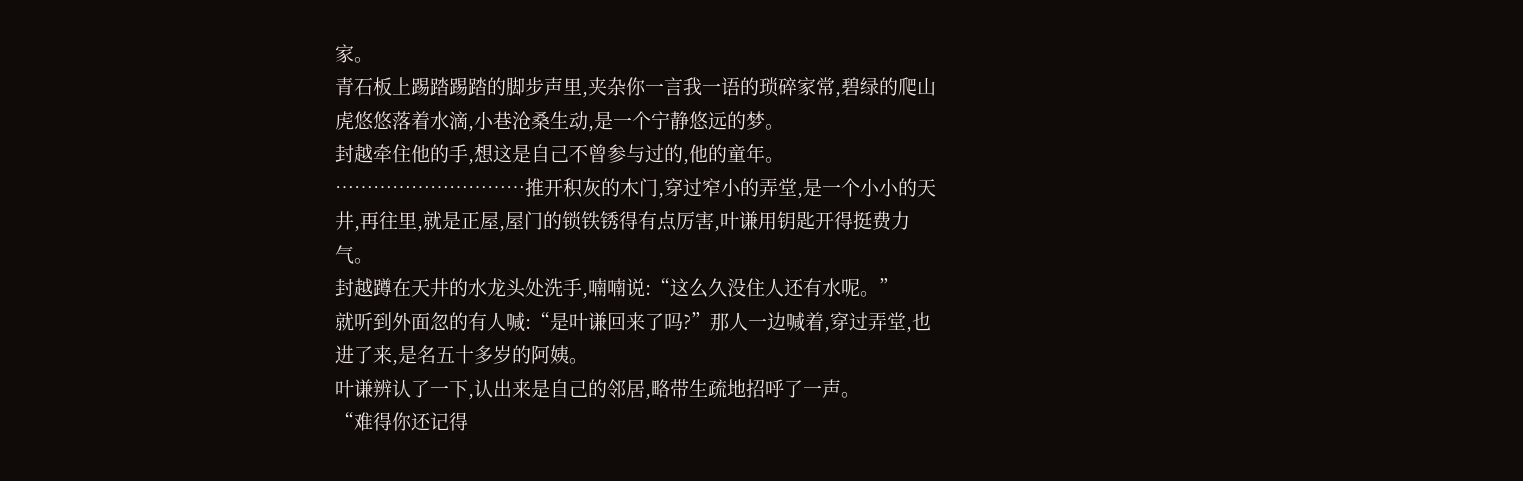家。
青石板上踢踏踢踏的脚步声里,夹杂你一言我一语的琐碎家常,碧绿的爬山虎悠悠落着水滴,小巷沧桑生动,是一个宁静悠远的梦。
封越牵住他的手,想这是自己不曾参与过的,他的童年。
…………………………推开积灰的木门,穿过窄小的弄堂,是一个小小的天井,再往里,就是正屋,屋门的锁铁锈得有点厉害,叶谦用钥匙开得挺费力气。
封越蹲在天井的水龙头处洗手,喃喃说:“这么久没住人还有水呢。”
就听到外面忽的有人喊:“是叶谦回来了吗?”那人一边喊着,穿过弄堂,也进了来,是名五十多岁的阿姨。
叶谦辨认了一下,认出来是自己的邻居,略带生疏地招呼了一声。
“难得你还记得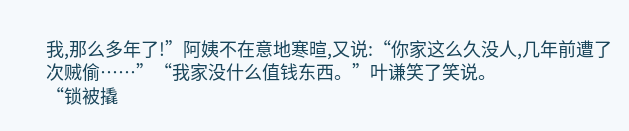我,那么多年了!”阿姨不在意地寒暄,又说:“你家这么久没人,几年前遭了次贼偷……”“我家没什么值钱东西。”叶谦笑了笑说。
“锁被撬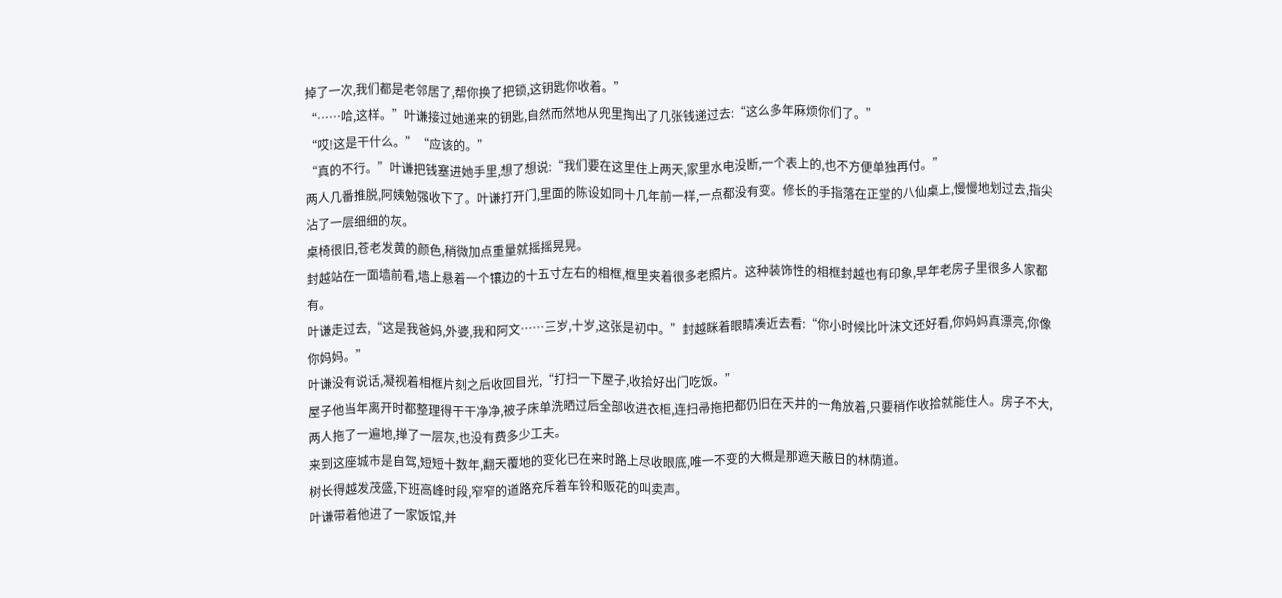掉了一次,我们都是老邻居了,帮你换了把锁,这钥匙你收着。”
“……哈,这样。”叶谦接过她递来的钥匙,自然而然地从兜里掏出了几张钱递过去:“这么多年麻烦你们了。”
“哎!这是干什么。”“应该的。”
“真的不行。”叶谦把钱塞进她手里,想了想说:“我们要在这里住上两天,家里水电没断,一个表上的,也不方便单独再付。”
两人几番推脱,阿姨勉强收下了。叶谦打开门,里面的陈设如同十几年前一样,一点都没有变。修长的手指落在正堂的八仙桌上,慢慢地划过去,指尖沾了一层细细的灰。
桌椅很旧,苍老发黄的颜色,稍微加点重量就摇摇晃晃。
封越站在一面墙前看,墙上悬着一个镶边的十五寸左右的相框,框里夹着很多老照片。这种装饰性的相框封越也有印象,早年老房子里很多人家都有。
叶谦走过去,“这是我爸妈,外婆,我和阿文……三岁,十岁,这张是初中。”封越眯着眼睛凑近去看:“你小时候比叶沫文还好看,你妈妈真漂亮,你像你妈妈。”
叶谦没有说话,凝视着相框片刻之后收回目光,“打扫一下屋子,收拾好出门吃饭。”
屋子他当年离开时都整理得干干净净,被子床单洗晒过后全部收进衣柜,连扫帚拖把都仍旧在天井的一角放着,只要稍作收拾就能住人。房子不大,两人拖了一遍地,掸了一层灰,也没有费多少工夫。
来到这座城市是自驾,短短十数年,翻天覆地的变化已在来时路上尽收眼底,唯一不变的大概是那遮天蔽日的林荫道。
树长得越发茂盛,下班高峰时段,窄窄的道路充斥着车铃和贩花的叫卖声。
叶谦带着他进了一家饭馆,并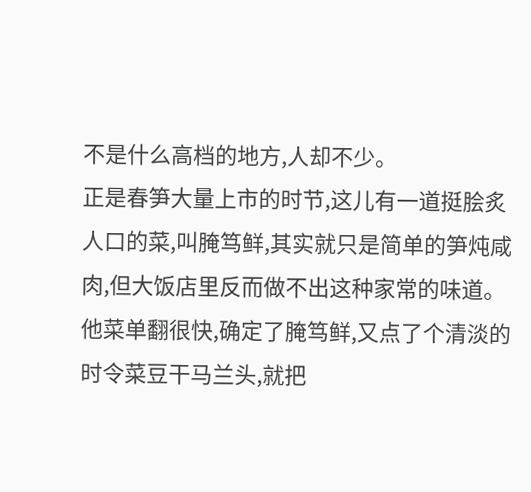不是什么高档的地方,人却不少。
正是春笋大量上市的时节,这儿有一道挺脍炙人口的菜,叫腌笃鲜,其实就只是简单的笋炖咸肉,但大饭店里反而做不出这种家常的味道。
他菜单翻很快,确定了腌笃鲜,又点了个清淡的时令菜豆干马兰头,就把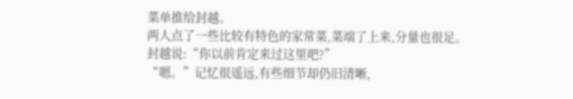菜单推给封越。
两人点了一些比较有特色的家常菜,菜端了上来,分量也很足。
封越说:“你以前肯定来过这里吧?”
“嗯。”记忆很遥远,有些细节却仍旧清晰,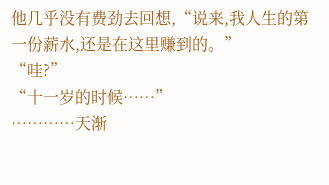他几乎没有费劲去回想,“说来,我人生的第一份薪水,还是在这里赚到的。”
“哇?”
“十一岁的时候……”
…………天渐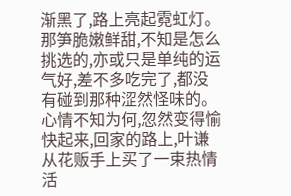渐黑了,路上亮起霓虹灯。那笋脆嫩鲜甜,不知是怎么挑选的,亦或只是单纯的运气好,差不多吃完了,都没有碰到那种涩然怪味的。
心情不知为何,忽然变得愉快起来,回家的路上,叶谦从花贩手上买了一束热情活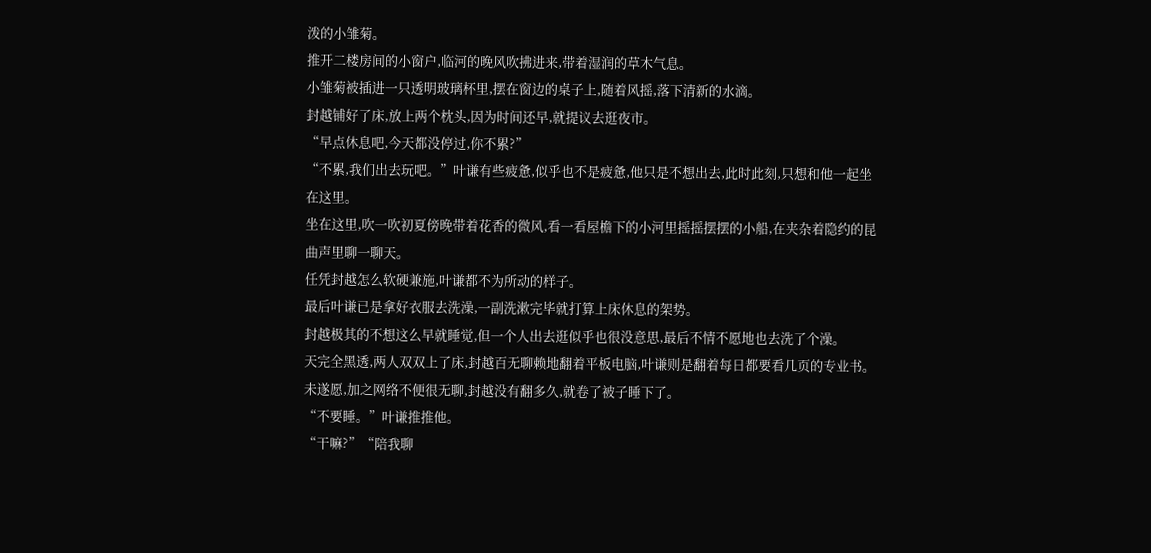泼的小雏菊。
推开二楼房间的小窗户,临河的晚风吹拂进来,带着湿润的草木气息。
小雏菊被插进一只透明玻璃杯里,摆在窗边的桌子上,随着风摇,落下清新的水滴。
封越铺好了床,放上两个枕头,因为时间还早,就提议去逛夜市。
“早点休息吧,今天都没停过,你不累?”
“不累,我们出去玩吧。”叶谦有些疲惫,似乎也不是疲惫,他只是不想出去,此时此刻,只想和他一起坐在这里。
坐在这里,吹一吹初夏傍晚带着花香的微风,看一看屋檐下的小河里摇摇摆摆的小船,在夹杂着隐约的昆曲声里聊一聊天。
任凭封越怎么软硬兼施,叶谦都不为所动的样子。
最后叶谦已是拿好衣服去洗澡,一副洗漱完毕就打算上床休息的架势。
封越极其的不想这么早就睡觉,但一个人出去逛似乎也很没意思,最后不情不愿地也去洗了个澡。
天完全黑透,两人双双上了床,封越百无聊赖地翻着平板电脑,叶谦则是翻着每日都要看几页的专业书。
未遂愿,加之网络不便很无聊,封越没有翻多久,就卷了被子睡下了。
“不要睡。”叶谦推推他。
“干嘛?”“陪我聊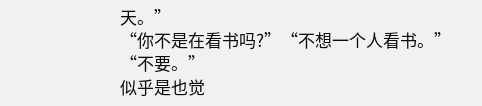天。”
“你不是在看书吗?”“不想一个人看书。”
“不要。”
似乎是也觉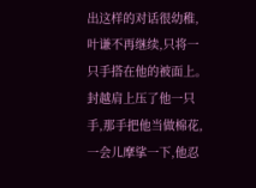出这样的对话很幼稚,叶谦不再继续,只将一只手搭在他的被面上。
封越肩上压了他一只手,那手把他当做棉花,一会儿摩挲一下,他忍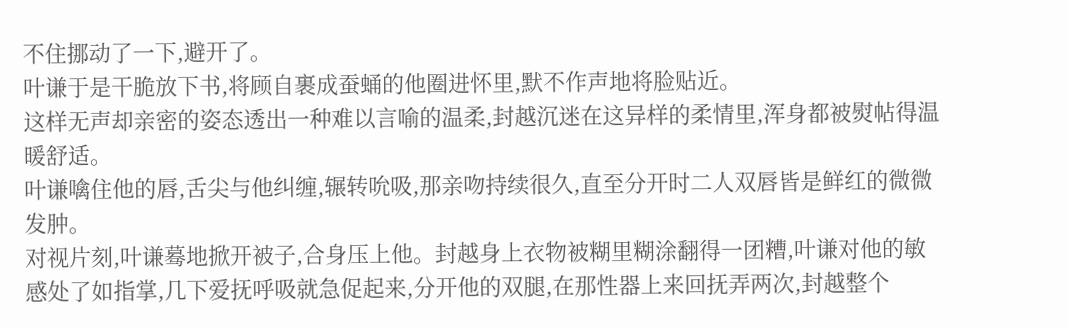不住挪动了一下,避开了。
叶谦于是干脆放下书,将顾自裹成蚕蛹的他圈进怀里,默不作声地将脸贴近。
这样无声却亲密的姿态透出一种难以言喻的温柔,封越沉迷在这异样的柔情里,浑身都被熨帖得温暖舒适。
叶谦噙住他的唇,舌尖与他纠缠,辗转吮吸,那亲吻持续很久,直至分开时二人双唇皆是鲜红的微微发肿。
对视片刻,叶谦蓦地掀开被子,合身压上他。封越身上衣物被糊里糊涂翻得一团糟,叶谦对他的敏感处了如指掌,几下爱抚呼吸就急促起来,分开他的双腿,在那性器上来回抚弄两次,封越整个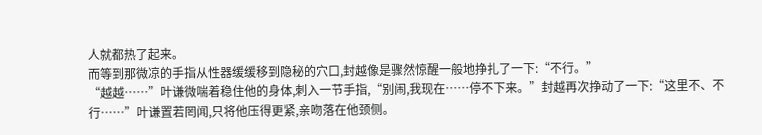人就都热了起来。
而等到那微凉的手指从性器缓缓移到隐秘的穴口,封越像是骤然惊醒一般地挣扎了一下:“不行。”
“越越……”叶谦微喘着稳住他的身体,刺入一节手指,“别闹,我现在……停不下来。”封越再次挣动了一下:“这里不、不行……”叶谦置若罔闻,只将他压得更紧,亲吻落在他颈侧。